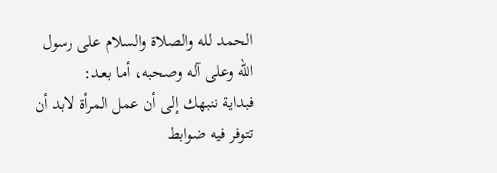الحمد لله والصلاة والسلام على رسول الله وعلى آله وصحبه، أما بعـد:
فبداية ننبهك إلى أن عمل المرأة لابد أن تتوفر فيه ضوابط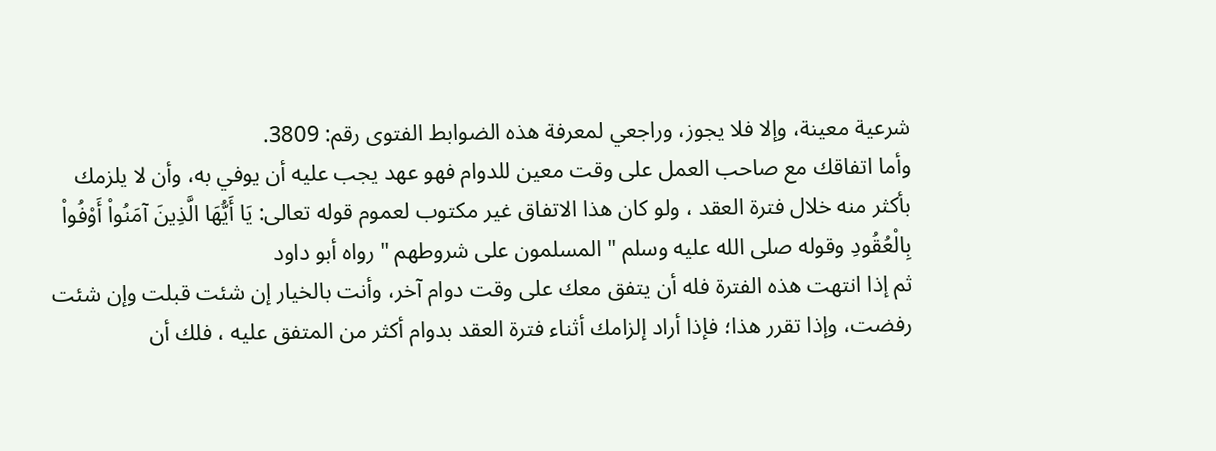شرعية معينة، وإلا فلا يجوز، وراجعي لمعرفة هذه الضوابط الفتوى رقم: 3809.
وأما اتفاقك مع صاحب العمل على وقت معين للدوام فهو عهد يجب عليه أن يوفي به، وأن لا يلزمك بأكثر منه خلال فترة العقد ، ولو كان هذا الاتفاق غير مكتوب لعموم قوله تعالى: يَا أَيُّهَا الَّذِينَ آمَنُواْ أَوْفُواْ بِالْعُقُودِ وقوله صلى الله عليه وسلم " المسلمون على شروطهم " رواه أبو داود
ثم إذا انتهت هذه الفترة فله أن يتفق معك على وقت دوام آخر، وأنت بالخيار إن شئت قبلت وإن شئت رفضت، وإذا تقرر هذا؛ فإذا أراد إلزامك أثناء فترة العقد بدوام أكثر من المتفق عليه ، فلك أن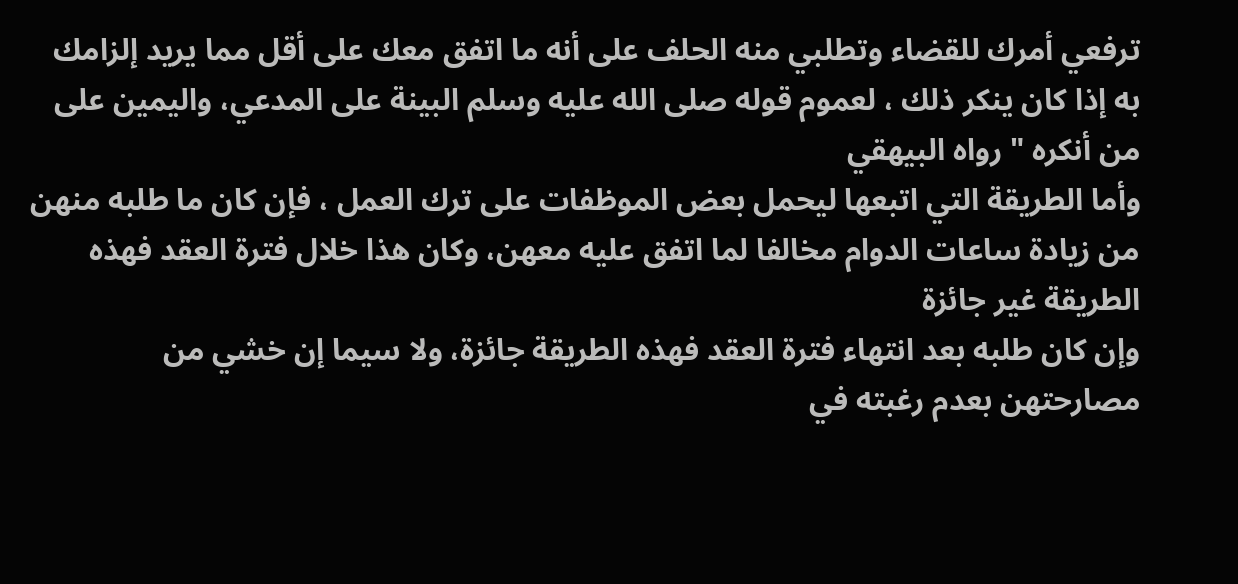ترفعي أمرك للقضاء وتطلبي منه الحلف على أنه ما اتفق معك على أقل مما يريد إلزامك به إذا كان ينكر ذلك ، لعموم قوله صلى الله عليه وسلم البينة على المدعي، واليمين على من أنكره " رواه البيهقي
وأما الطريقة التي اتبعها ليحمل بعض الموظفات على ترك العمل ، فإن كان ما طلبه منهن من زيادة ساعات الدوام مخالفا لما اتفق عليه معهن، وكان هذا خلال فترة العقد فهذه الطريقة غير جائزة
وإن كان طلبه بعد انتهاء فترة العقد فهذه الطريقة جائزة، ولا سيما إن خشي من مصارحتهن بعدم رغبته في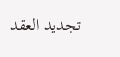تجديد العقد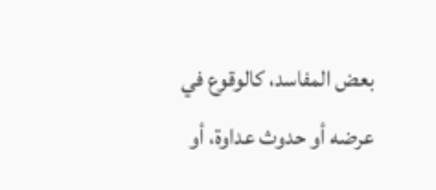بعض المفاسد، كالوقوع في عرضه أو حدوث عداوة، أو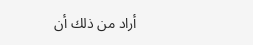أراد من ذلك أن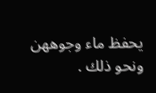يحفظ ماء وجوههن ونحو ذلك .